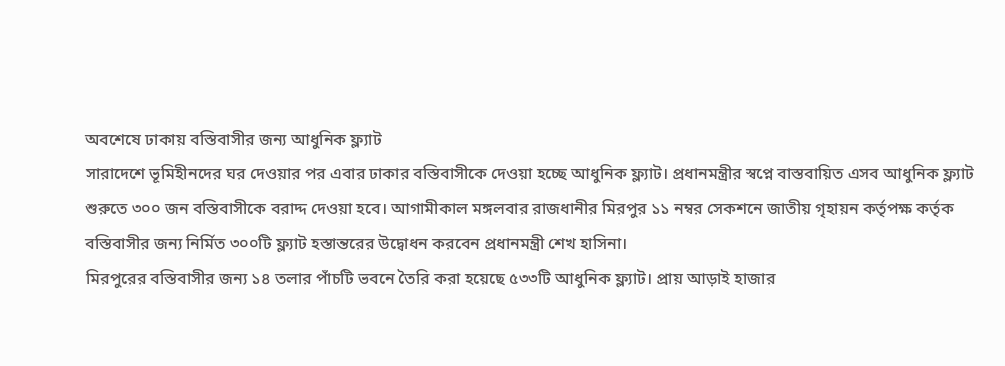অবশেষে ঢাকায় বস্তিবাসীর জন্য আধুনিক ফ্ল্যাট
সারাদেশে ভূমিহীনদের ঘর দেওয়ার পর এবার ঢাকার বস্তিবাসীকে দেওয়া হচ্ছে আধুনিক ফ্ল্যাট। প্রধানমন্ত্রীর স্বপ্নে বাস্তবায়িত এসব আধুনিক ফ্ল্যাট শুরুতে ৩০০ জন বস্তিবাসীকে বরাদ্দ দেওয়া হবে। আগামীকাল মঙ্গলবার রাজধানীর মিরপুর ১১ নম্বর সেকশনে জাতীয় গৃহায়ন কর্তৃপক্ষ কর্তৃক বস্তিবাসীর জন্য নির্মিত ৩০০টি ফ্ল্যাট হস্তান্তরের উদ্বোধন করবেন প্রধানমন্ত্রী শেখ হাসিনা।
মিরপুরের বস্তিবাসীর জন্য ১৪ তলার পাঁচটি ভবনে তৈরি করা হয়েছে ৫৩৩টি আধুনিক ফ্ল্যাট। প্রায় আড়াই হাজার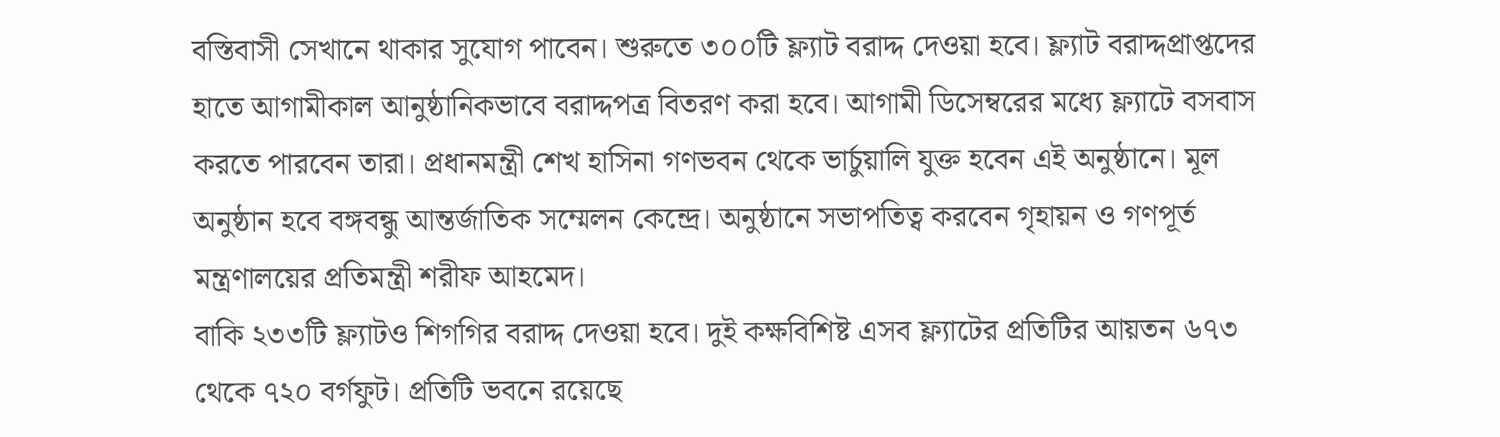বস্তিবাসী সেখানে থাকার সুযোগ পাবেন। শুরুতে ৩০০টি ফ্ল্যাট বরাদ্দ দেওয়া হবে। ফ্ল্যাট বরাদ্দপ্রাপ্তদের হাতে আগামীকাল আনুষ্ঠানিকভাবে বরাদ্দপত্র বিতরণ করা হবে। আগামী ডিসেম্বরের মধ্যে ফ্ল্যাটে বসবাস করতে পারবেন তারা। প্রধানমন্ত্রী শেখ হাসিনা গণভবন থেকে ভার্চুয়ালি যুক্ত হবেন এই অনুষ্ঠানে। মূল অনুষ্ঠান হবে বঙ্গবন্ধু আন্তর্জাতিক সম্মেলন কেন্দ্রে। অনুষ্ঠানে সভাপতিত্ব করবেন গৃহায়ন ও গণপূর্ত মন্ত্রণালয়ের প্রতিমন্ত্রী শরীফ আহমেদ।
বাকি ২৩৩টি ফ্ল্যাটও শিগগির বরাদ্দ দেওয়া হবে। দুই কক্ষবিশিষ্ট এসব ফ্ল্যাটের প্রতিটির আয়তন ৬৭৩ থেকে ৭২০ বর্গফুট। প্রতিটি ভবনে রয়েছে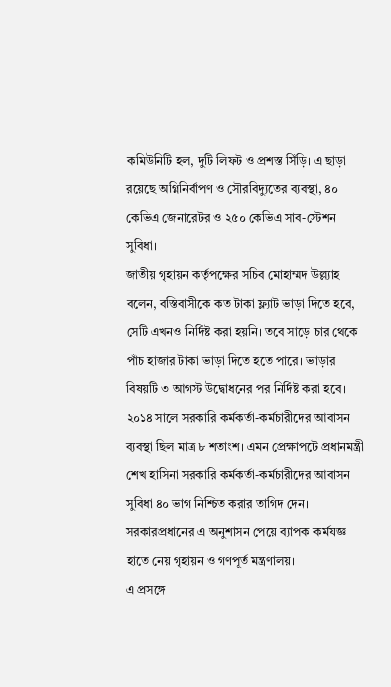কমিউনিটি হল, দুটি লিফট ও প্রশস্ত সিঁড়ি। এ ছাড়া রয়েছে অগ্নিনির্বাপণ ও সৌরবিদ্যুতের ব্যবস্থা, ৪০ কেভিএ জেনারেটর ও ২৫০ কেভিএ সাব-স্টেশন সুবিধা।
জাতীয় গৃহায়ন কর্তৃপক্ষের সচিব মোহাম্মদ উল্ল্যাহ বলেন, বস্তিবাসীকে কত টাকা ফ্ল্যাট ভাড়া দিতে হবে, সেটি এখনও নির্দিষ্ট করা হয়নি। তবে সাড়ে চার থেকে পাঁচ হাজার টাকা ভাড়া দিতে হতে পারে। ভাড়ার বিষয়টি ৩ আগস্ট উদ্বোধনের পর নির্দিষ্ট করা হবে।
২০১৪ সালে সরকারি কর্মকর্তা-কর্মচারীদের আবাসন ব্যবস্থা ছিল মাত্র ৮ শতাংশ। এমন প্রেক্ষাপটে প্রধানমন্ত্রী শেখ হাসিনা সরকারি কর্মকর্তা-কর্মচারীদের আবাসন সুবিধা ৪০ ভাগ নিশ্চিত করার তাগিদ দেন। সরকারপ্রধানের এ অনুশাসন পেয়ে ব্যাপক কর্মযজ্ঞ হাতে নেয় গৃহায়ন ও গণপূর্ত মন্ত্রণালয়।
এ প্রসঙ্গে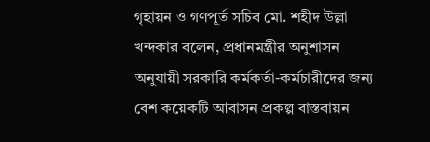গৃহায়ন ও গণপূর্ত সচিব মো. শহীদ উল্লা খন্দকার বলেন, প্রধানমন্ত্রীর অনুশাসন অনুযায়ী সরকারি কর্মকর্তা-কর্মচারীদের জন্য বেশ কয়েকটি আবাসন প্রকল্প বাস্তবায়ন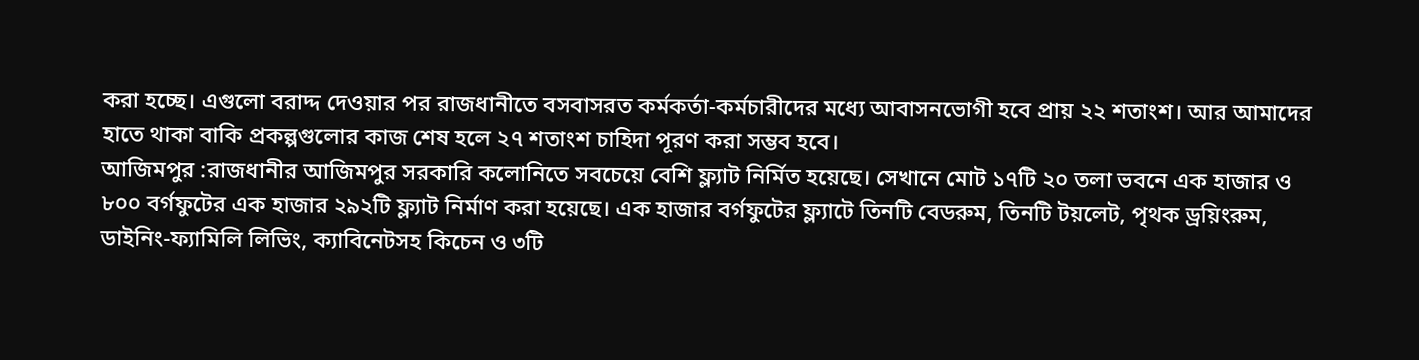করা হচ্ছে। এগুলো বরাদ্দ দেওয়ার পর রাজধানীতে বসবাসরত কর্মকর্তা-কর্মচারীদের মধ্যে আবাসনভোগী হবে প্রায় ২২ শতাংশ। আর আমাদের হাতে থাকা বাকি প্রকল্পগুলোর কাজ শেষ হলে ২৭ শতাংশ চাহিদা পূরণ করা সম্ভব হবে।
আজিমপুর :রাজধানীর আজিমপুর সরকারি কলোনিতে সবচেয়ে বেশি ফ্ল্যাট নির্মিত হয়েছে। সেখানে মোট ১৭টি ২০ তলা ভবনে এক হাজার ও ৮০০ বর্গফুটের এক হাজার ২৯২টি ফ্ল্যাট নির্মাণ করা হয়েছে। এক হাজার বর্গফুটের ফ্ল্যাটে তিনটি বেডরুম, তিনটি টয়লেট, পৃথক ড্রয়িংরুম, ডাইনিং-ফ্যামিলি লিভিং, ক্যাবিনেটসহ কিচেন ও ৩টি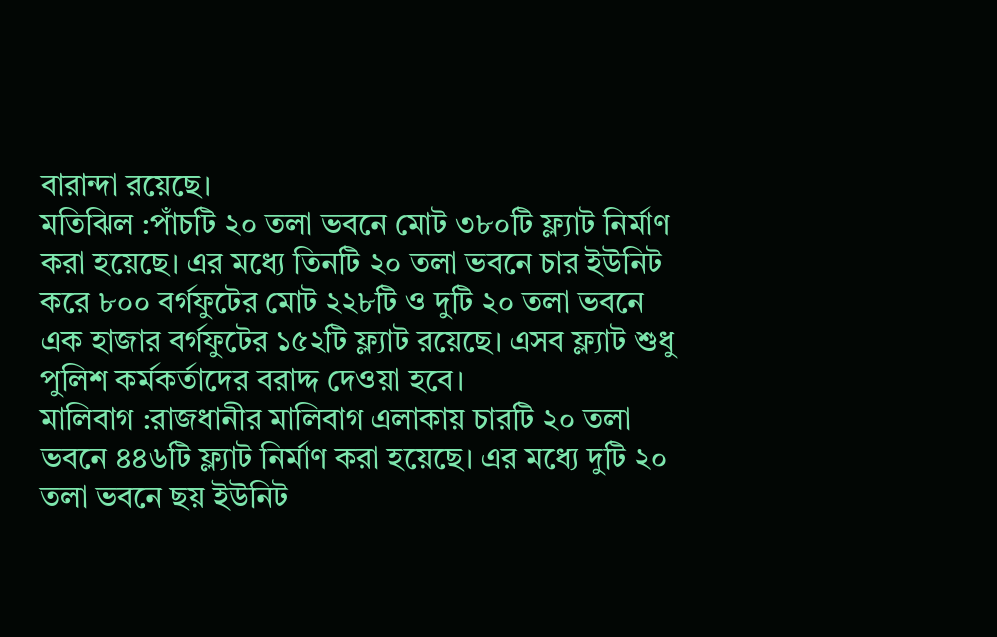বারান্দা রয়েছে।
মতিঝিল :পাঁচটি ২০ তলা ভবনে মোট ৩৮০টি ফ্ল্যাট নির্মাণ করা হয়েছে। এর মধ্যে তিনটি ২০ তলা ভবনে চার ইউনিট করে ৮০০ বর্গফুটের মোট ২২৮টি ও দুটি ২০ তলা ভবনে এক হাজার বর্গফুটের ১৫২টি ফ্ল্যাট রয়েছে। এসব ফ্ল্যাট শুধু পুলিশ কর্মকর্তাদের বরাদ্দ দেওয়া হবে।
মালিবাগ :রাজধানীর মালিবাগ এলাকায় চারটি ২০ তলা ভবনে ৪৪৬টি ফ্ল্যাট নির্মাণ করা হয়েছে। এর মধ্যে দুটি ২০ তলা ভবনে ছয় ইউনিট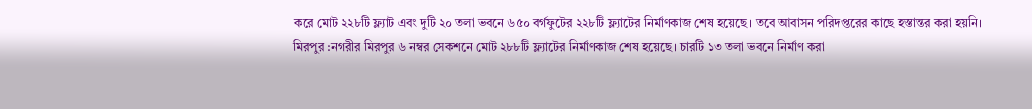করে মোট ২২৮টি ফ্ল্যাট এবং দুটি ২০ তলা ভবনে ৬৫০ বর্গফুটের ২২৮টি ফ্ল্যাটের নির্মাণকাজ শেষ হয়েছে। তবে আবাসন পরিদপ্তরের কাছে হস্তান্তর করা হয়নি।
মিরপুর :নগরীর মিরপুর ৬ নম্বর সেকশনে মোট ২৮৮টি ফ্ল্যাটের নির্মাণকাজ শেষ হয়েছে। চারটি ১৩ তলা ভবনে নির্মাণ করা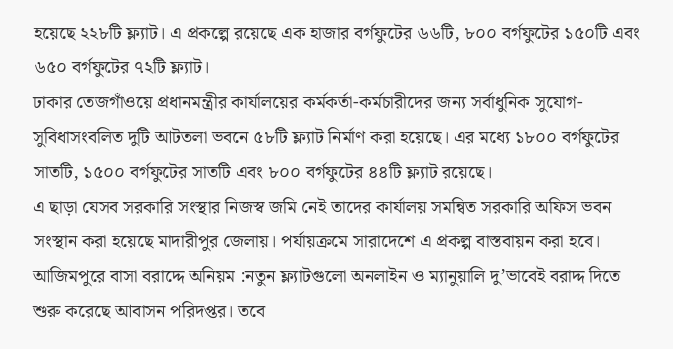হয়েছে ২২৮টি ফ্ল্যাট। এ প্রকল্পে রয়েছে এক হাজার বর্গফুটের ৬৬টি, ৮০০ বর্গফুটের ১৫০টি এবং ৬৫০ বর্গফুটের ৭২টি ফ্ল্যাট।
ঢাকার তেজগাঁওয়ে প্রধানমন্ত্রীর কার্যালয়ের কর্মকর্তা-কর্মচারীদের জন্য সর্বাধুনিক সুযোগ-সুবিধাসংবলিত দুটি আটতলা ভবনে ৫৮টি ফ্ল্যাট নির্মাণ করা হয়েছে। এর মধ্যে ১৮০০ বর্গফুটের সাতটি, ১৫০০ বর্গফুটের সাতটি এবং ৮০০ বর্গফুটের ৪৪টি ফ্ল্যাট রয়েছে।
এ ছাড়া যেসব সরকারি সংস্থার নিজস্ব জমি নেই তাদের কার্যালয় সমন্বিত সরকারি অফিস ভবন সংস্থান করা হয়েছে মাদারীপুর জেলায়। পর্যায়ক্রমে সারাদেশে এ প্রকল্প বাস্তবায়ন করা হবে।
আজিমপুরে বাসা বরাদ্দে অনিয়ম :নতুন ফ্ল্যাটগুলো অনলাইন ও ম্যানুয়ালি দু’ভাবেই বরাদ্দ দিতে শুরু করেছে আবাসন পরিদপ্তর। তবে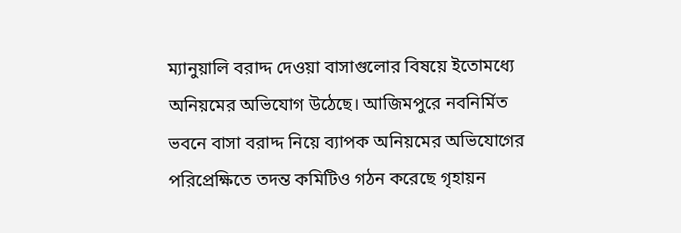ম্যানুয়ালি বরাদ্দ দেওয়া বাসাগুলোর বিষয়ে ইতোমধ্যে অনিয়মের অভিযোগ উঠেছে। আজিমপুরে নবনির্মিত ভবনে বাসা বরাদ্দ নিয়ে ব্যাপক অনিয়মের অভিযোগের পরিপ্রেক্ষিতে তদন্ত কমিটিও গঠন করেছে গৃহায়ন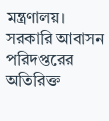মন্ত্রণালয়।
সরকারি আবাসন পরিদপ্তরের অতিরিক্ত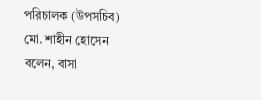পরিচালক (উপসচিব) মো. শাহীন হোসেন বলেন, বাসা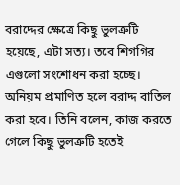বরাদ্দের ক্ষেত্রে কিছু ভুলত্রুটি হয়েছে, এটা সত্য। তবে শিগগির এগুলো সংশোধন করা হচ্ছে। অনিয়ম প্রমাণিত হলে বরাদ্দ বাতিল করা হবে। তিনি বলেন, কাজ করতে গেলে কিছু ভুলত্রুটি হতেই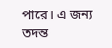পারে। এ জন্য তদন্ত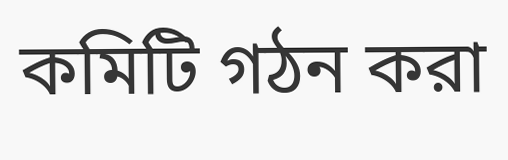কমিটি গঠন করা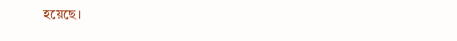হয়েছে।